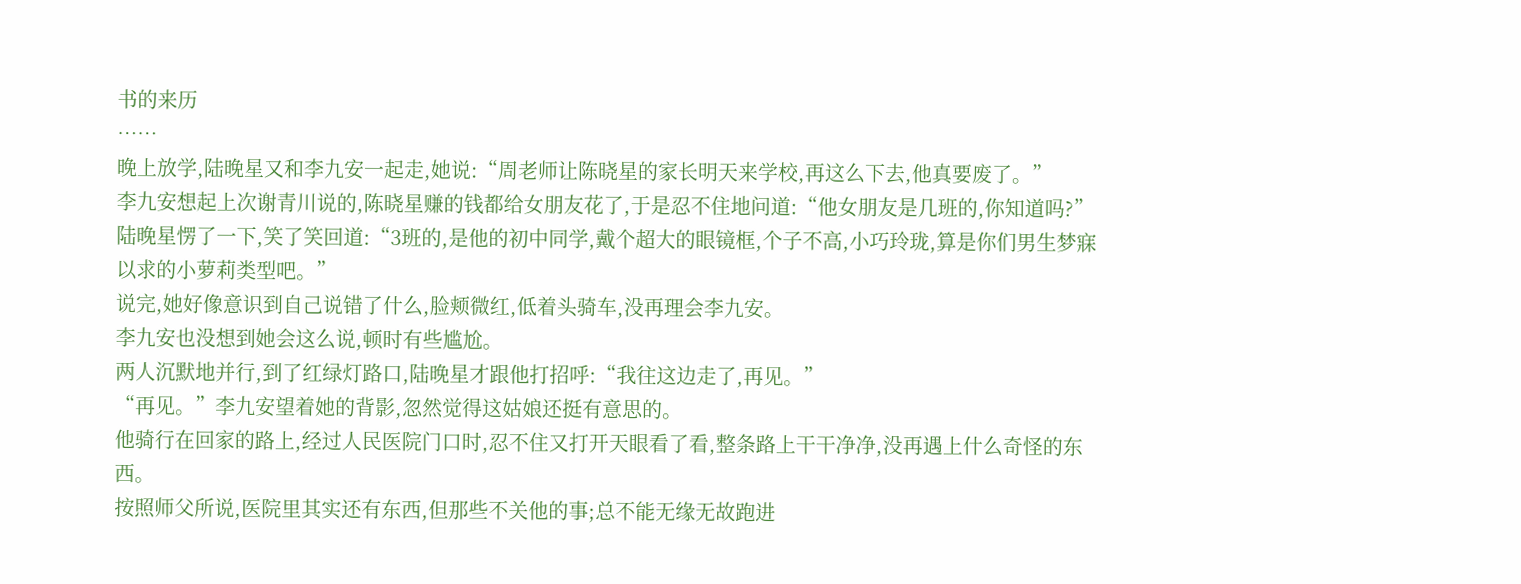书的来历
……
晚上放学,陆晚星又和李九安一起走,她说:“周老师让陈晓星的家长明天来学校,再这么下去,他真要废了。”
李九安想起上次谢青川说的,陈晓星赚的钱都给女朋友花了,于是忍不住地问道:“他女朋友是几班的,你知道吗?”
陆晚星愣了一下,笑了笑回道:“3班的,是他的初中同学,戴个超大的眼镜框,个子不高,小巧玲珑,算是你们男生梦寐以求的小萝莉类型吧。”
说完,她好像意识到自己说错了什么,脸颊微红,低着头骑车,没再理会李九安。
李九安也没想到她会这么说,顿时有些尴尬。
两人沉默地并行,到了红绿灯路口,陆晚星才跟他打招呼:“我往这边走了,再见。”
“再见。”李九安望着她的背影,忽然觉得这姑娘还挺有意思的。
他骑行在回家的路上,经过人民医院门口时,忍不住又打开天眼看了看,整条路上干干净净,没再遇上什么奇怪的东西。
按照师父所说,医院里其实还有东西,但那些不关他的事;总不能无缘无故跑进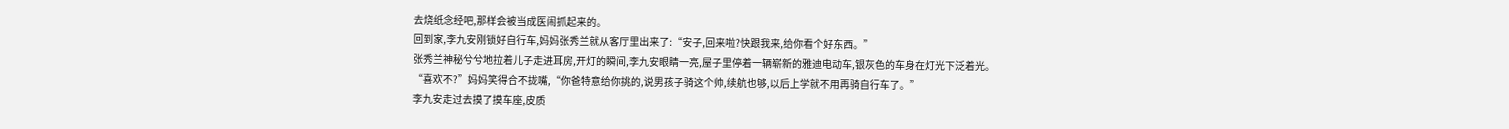去烧纸念经吧,那样会被当成医闹抓起来的。
回到家,李九安刚锁好自行车,妈妈张秀兰就从客厅里出来了:“安子,回来啦?快跟我来,给你看个好东西。”
张秀兰神秘兮兮地拉着儿子走进耳房,开灯的瞬间,李九安眼睛一亮,屋子里停着一辆崭新的雅迪电动车,银灰色的车身在灯光下泛着光。
“喜欢不?”妈妈笑得合不拢嘴,“你爸特意给你挑的,说男孩子骑这个帅,续航也够,以后上学就不用再骑自行车了。”
李九安走过去摸了摸车座,皮质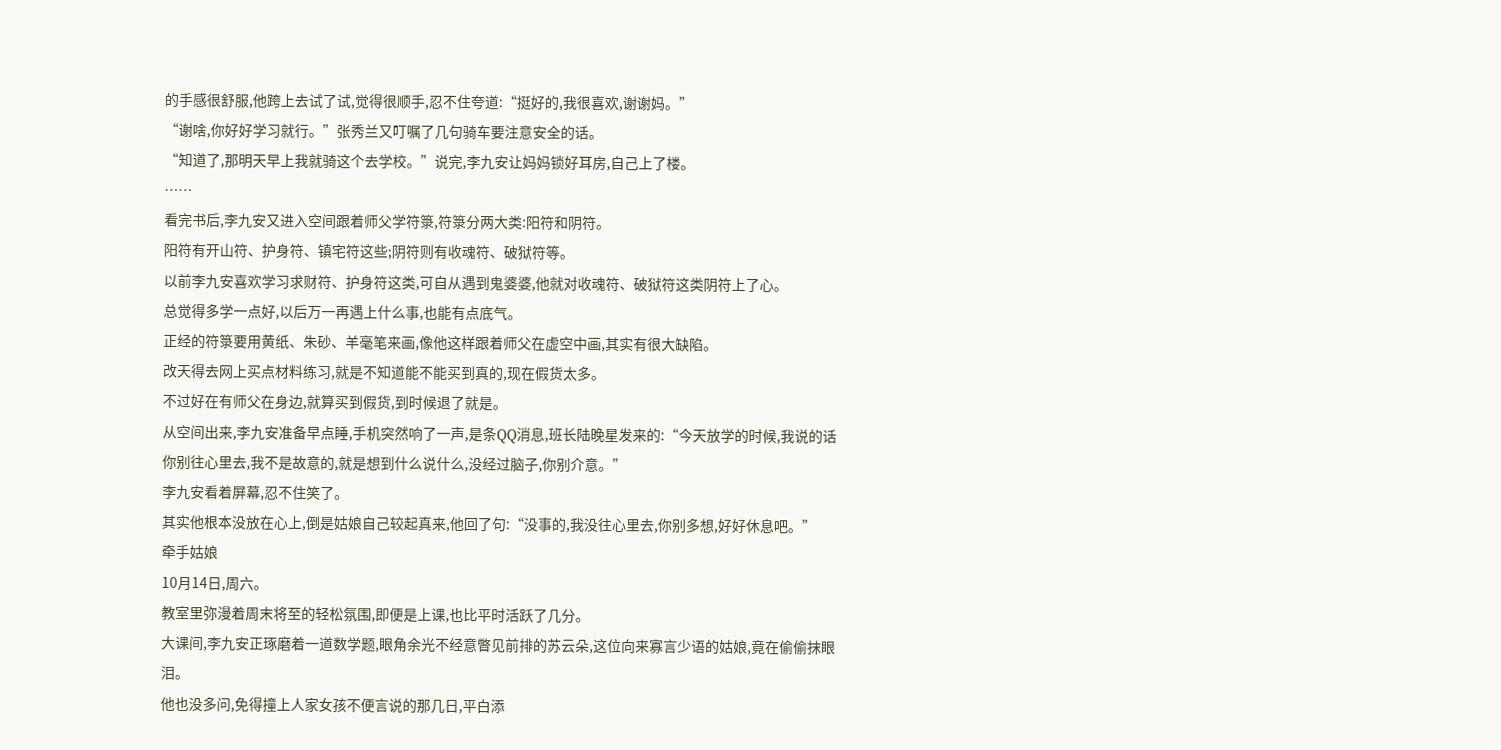的手感很舒服,他跨上去试了试,觉得很顺手,忍不住夸道:“挺好的,我很喜欢,谢谢妈。”
“谢啥,你好好学习就行。”张秀兰又叮嘱了几句骑车要注意安全的话。
“知道了,那明天早上我就骑这个去学校。”说完,李九安让妈妈锁好耳房,自己上了楼。
……
看完书后,李九安又进入空间跟着师父学符箓,符箓分两大类:阳符和阴符。
阳符有开山符、护身符、镇宅符这些;阴符则有收魂符、破狱符等。
以前李九安喜欢学习求财符、护身符这类,可自从遇到鬼婆婆,他就对收魂符、破狱符这类阴符上了心。
总觉得多学一点好,以后万一再遇上什么事,也能有点底气。
正经的符箓要用黄纸、朱砂、羊毫笔来画,像他这样跟着师父在虚空中画,其实有很大缺陷。
改天得去网上买点材料练习,就是不知道能不能买到真的,现在假货太多。
不过好在有师父在身边,就算买到假货,到时候退了就是。
从空间出来,李九安准备早点睡,手机突然响了一声,是条QQ消息,班长陆晚星发来的:“今天放学的时候,我说的话你别往心里去,我不是故意的,就是想到什么说什么,没经过脑子,你别介意。”
李九安看着屏幕,忍不住笑了。
其实他根本没放在心上,倒是姑娘自己较起真来,他回了句:“没事的,我没往心里去,你别多想,好好休息吧。”
牵手姑娘
10月14日,周六。
教室里弥漫着周末将至的轻松氛围,即便是上课,也比平时活跃了几分。
大课间,李九安正琢磨着一道数学题,眼角余光不经意瞥见前排的苏云朵,这位向来寡言少语的姑娘,竟在偷偷抹眼泪。
他也没多问,免得撞上人家女孩不便言说的那几日,平白添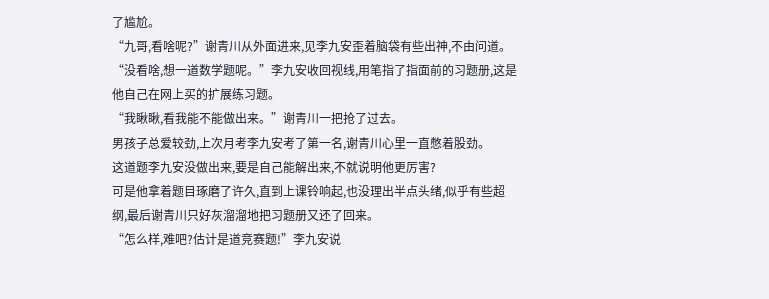了尴尬。
“九哥,看啥呢?”谢青川从外面进来,见李九安歪着脑袋有些出神,不由问道。
“没看啥,想一道数学题呢。”李九安收回视线,用笔指了指面前的习题册,这是他自己在网上买的扩展练习题。
“我瞅瞅,看我能不能做出来。”谢青川一把抢了过去。
男孩子总爱较劲,上次月考李九安考了第一名,谢青川心里一直憋着股劲。
这道题李九安没做出来,要是自己能解出来,不就说明他更厉害?
可是他拿着题目琢磨了许久,直到上课铃响起,也没理出半点头绪,似乎有些超纲,最后谢青川只好灰溜溜地把习题册又还了回来。
“怎么样,难吧?估计是道竞赛题!”李九安说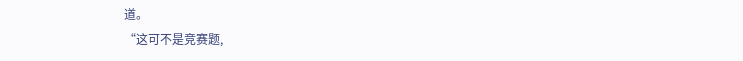道。
“这可不是竞赛题,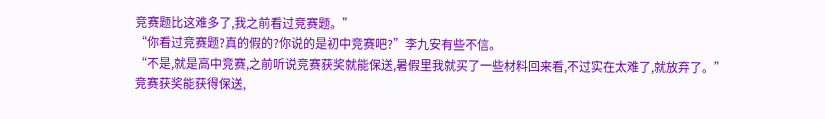竞赛题比这难多了,我之前看过竞赛题。”
“你看过竞赛题?真的假的?你说的是初中竞赛吧?”李九安有些不信。
“不是,就是高中竞赛,之前听说竞赛获奖就能保送,暑假里我就买了一些材料回来看,不过实在太难了,就放弃了。”
竞赛获奖能获得保送,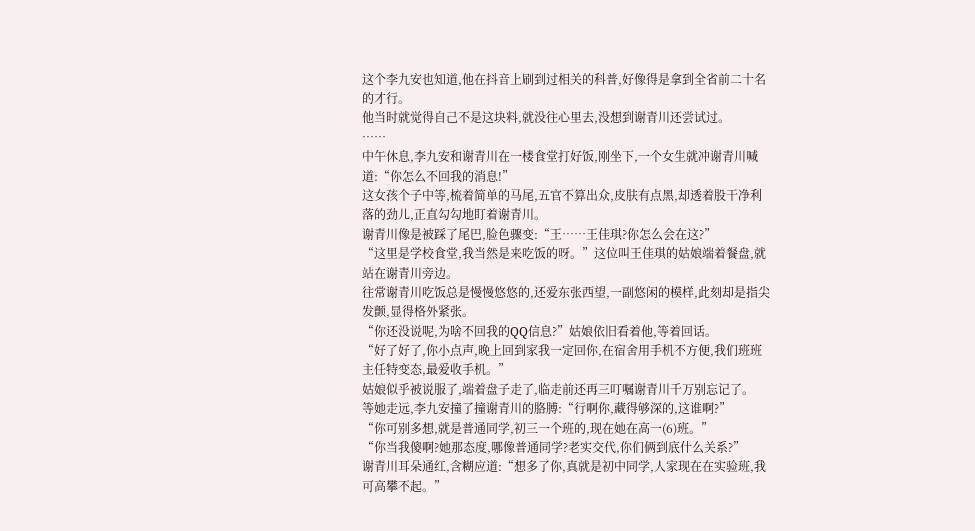这个李九安也知道,他在抖音上刷到过相关的科普,好像得是拿到全省前二十名的才行。
他当时就觉得自己不是这块料,就没往心里去,没想到谢青川还尝试过。
……
中午休息,李九安和谢青川在一楼食堂打好饭,刚坐下,一个女生就冲谢青川喊道:“你怎么不回我的消息!”
这女孩个子中等,梳着简单的马尾,五官不算出众,皮肤有点黑,却透着股干净利落的劲儿,正直勾勾地盯着谢青川。
谢青川像是被踩了尾巴,脸色骤变:“王……王佳琪?你怎么会在这?”
“这里是学校食堂,我当然是来吃饭的呀。”这位叫王佳琪的姑娘端着餐盘,就站在谢青川旁边。
往常谢青川吃饭总是慢慢悠悠的,还爱东张西望,一副悠闲的模样,此刻却是指尖发颤,显得格外紧张。
“你还没说呢,为啥不回我的QQ信息?”姑娘依旧看着他,等着回话。
“好了好了,你小点声,晚上回到家我一定回你,在宿舍用手机不方便,我们班班主任特变态,最爱收手机。”
姑娘似乎被说服了,端着盘子走了,临走前还再三叮嘱谢青川千万别忘记了。
等她走远,李九安撞了撞谢青川的胳膊:“行啊你,藏得够深的,这谁啊?”
“你可别多想,就是普通同学,初三一个班的,现在她在高一(6)班。”
“你当我傻啊?她那态度,哪像普通同学?老实交代,你们俩到底什么关系?”
谢青川耳朵通红,含糊应道:“想多了你,真就是初中同学,人家现在在实验班,我可高攀不起。”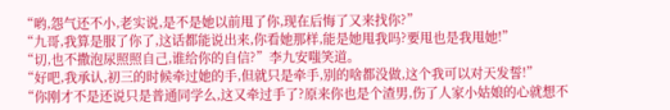“哟,怨气还不小,老实说,是不是她以前甩了你,现在后悔了又来找你?”
“九哥,我算是服了你了,这话都能说出来,你看她那样,能是她甩我吗?要甩也是我甩她!”
“切,也不撒泡尿照照自己,谁给你的自信?”李九安嗤笑道。
“好吧,我承认,初三的时候牵过她的手,但就只是牵手,别的啥都没做,这个我可以对天发誓!”
“你刚才不是还说只是普通同学么,这又牵过手了?原来你也是个渣男,伤了人家小姑娘的心就想不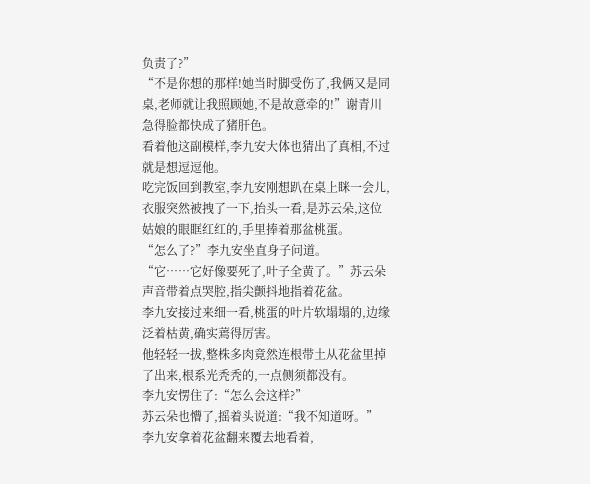负责了?”
“不是你想的那样!她当时脚受伤了,我俩又是同桌,老师就让我照顾她,不是故意牵的!”谢青川急得脸都快成了猪肝色。
看着他这副模样,李九安大体也猜出了真相,不过就是想逗逗他。
吃完饭回到教室,李九安刚想趴在桌上眯一会儿,衣服突然被拽了一下,抬头一看,是苏云朵,这位姑娘的眼眶红红的,手里捧着那盆桃蛋。
“怎么了?”李九安坐直身子问道。
“它……它好像要死了,叶子全黄了。”苏云朵声音带着点哭腔,指尖颤抖地指着花盆。
李九安接过来细一看,桃蛋的叶片软塌塌的,边缘泛着枯黄,确实蔫得厉害。
他轻轻一拔,整株多肉竟然连根带土从花盆里掉了出来,根系光秃秃的,一点侧须都没有。
李九安愣住了:“怎么会这样?”
苏云朵也懵了,摇着头说道:“我不知道呀。”
李九安拿着花盆翻来覆去地看着,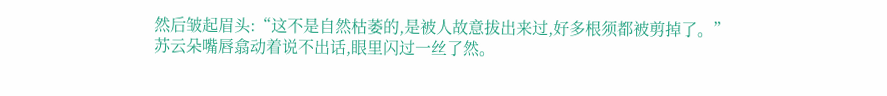然后皱起眉头:“这不是自然枯萎的,是被人故意拔出来过,好多根须都被剪掉了。”
苏云朵嘴唇翕动着说不出话,眼里闪过一丝了然。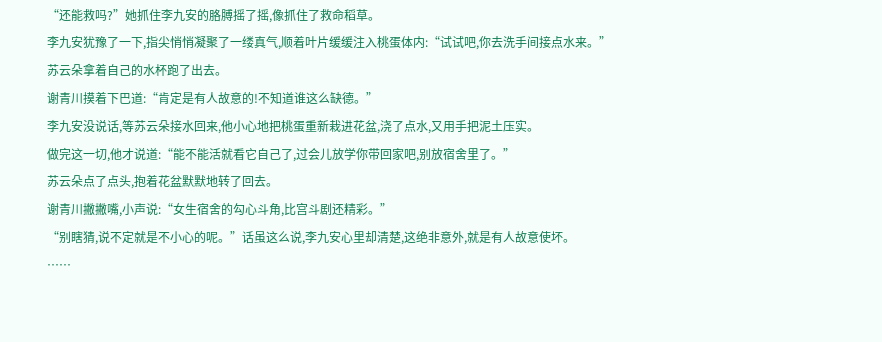“还能救吗?”她抓住李九安的胳膊摇了摇,像抓住了救命稻草。
李九安犹豫了一下,指尖悄悄凝聚了一缕真气,顺着叶片缓缓注入桃蛋体内:“试试吧,你去洗手间接点水来。”
苏云朵拿着自己的水杯跑了出去。
谢青川摸着下巴道:“肯定是有人故意的!不知道谁这么缺德。”
李九安没说话,等苏云朵接水回来,他小心地把桃蛋重新栽进花盆,浇了点水,又用手把泥土压实。
做完这一切,他才说道:“能不能活就看它自己了,过会儿放学你带回家吧,别放宿舍里了。”
苏云朵点了点头,抱着花盆默默地转了回去。
谢青川撇撇嘴,小声说:“女生宿舍的勾心斗角,比宫斗剧还精彩。”
“别瞎猜,说不定就是不小心的呢。”话虽这么说,李九安心里却清楚,这绝非意外,就是有人故意使坏。
……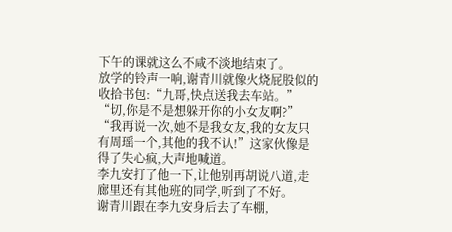下午的课就这么不咸不淡地结束了。
放学的铃声一响,谢青川就像火烧屁股似的收拾书包:“九哥,快点送我去车站。”
“切,你是不是想躲开你的小女友啊?”
“我再说一次,她不是我女友,我的女友只有周瑶一个,其他的我不认!”这家伙像是得了失心疯,大声地喊道。
李九安打了他一下,让他别再胡说八道,走廊里还有其他班的同学,听到了不好。
谢青川跟在李九安身后去了车棚,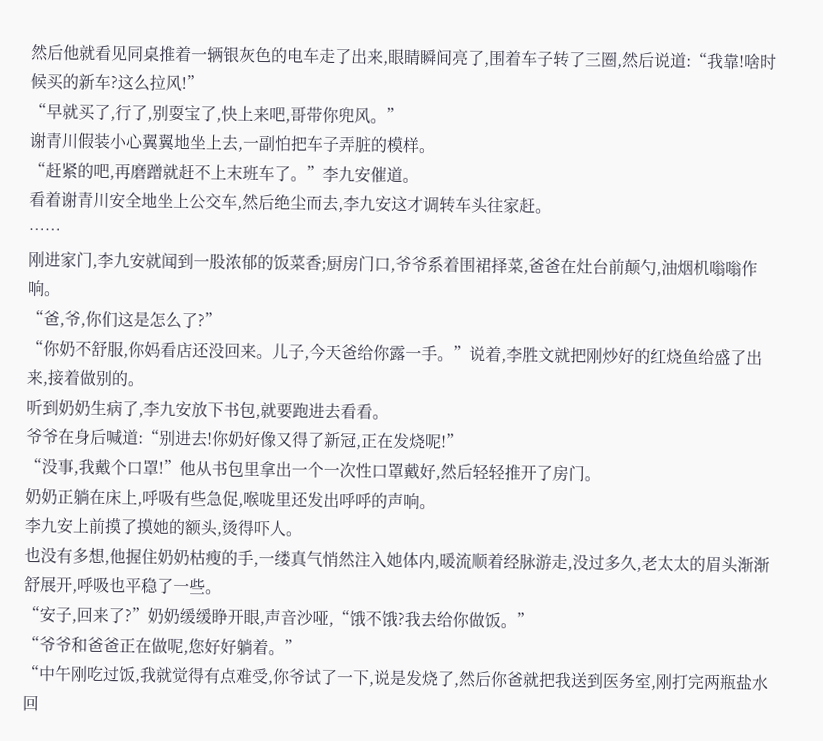然后他就看见同桌推着一辆银灰色的电车走了出来,眼睛瞬间亮了,围着车子转了三圈,然后说道:“我靠!啥时候买的新车?这么拉风!”
“早就买了,行了,别耍宝了,快上来吧,哥带你兜风。”
谢青川假装小心翼翼地坐上去,一副怕把车子弄脏的模样。
“赶紧的吧,再磨蹭就赶不上末班车了。”李九安催道。
看着谢青川安全地坐上公交车,然后绝尘而去,李九安这才调转车头往家赶。
……
刚进家门,李九安就闻到一股浓郁的饭菜香;厨房门口,爷爷系着围裙择菜,爸爸在灶台前颠勺,油烟机嗡嗡作响。
“爸,爷,你们这是怎么了?”
“你奶不舒服,你妈看店还没回来。儿子,今天爸给你露一手。”说着,李胜文就把刚炒好的红烧鱼给盛了出来,接着做别的。
听到奶奶生病了,李九安放下书包,就要跑进去看看。
爷爷在身后喊道:“别进去!你奶好像又得了新冠,正在发烧呢!”
“没事,我戴个口罩!”他从书包里拿出一个一次性口罩戴好,然后轻轻推开了房门。
奶奶正躺在床上,呼吸有些急促,喉咙里还发出呼呼的声响。
李九安上前摸了摸她的额头,烫得吓人。
也没有多想,他握住奶奶枯瘦的手,一缕真气悄然注入她体内,暖流顺着经脉游走,没过多久,老太太的眉头渐渐舒展开,呼吸也平稳了一些。
“安子,回来了?”奶奶缓缓睁开眼,声音沙哑,“饿不饿?我去给你做饭。”
“爷爷和爸爸正在做呢,您好好躺着。”
“中午刚吃过饭,我就觉得有点难受,你爷试了一下,说是发烧了,然后你爸就把我送到医务室,刚打完两瓶盐水回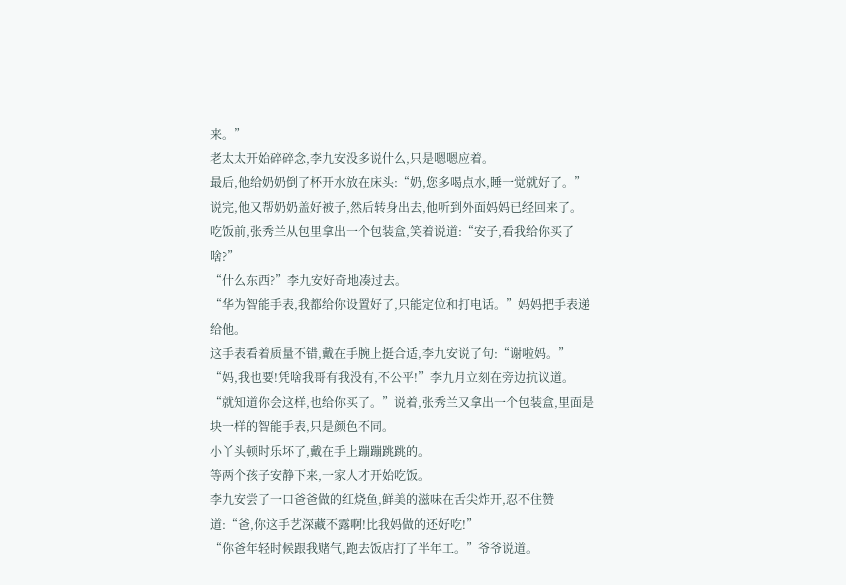来。”
老太太开始碎碎念,李九安没多说什么,只是嗯嗯应着。
最后,他给奶奶倒了杯开水放在床头:“奶,您多喝点水,睡一觉就好了。”
说完,他又帮奶奶盖好被子,然后转身出去,他听到外面妈妈已经回来了。
吃饭前,张秀兰从包里拿出一个包装盒,笑着说道:“安子,看我给你买了啥?”
“什么东西?”李九安好奇地凑过去。
“华为智能手表,我都给你设置好了,只能定位和打电话。”妈妈把手表递给他。
这手表看着质量不错,戴在手腕上挺合适,李九安说了句:“谢啦妈。”
“妈,我也要!凭啥我哥有我没有,不公平!”李九月立刻在旁边抗议道。
“就知道你会这样,也给你买了。”说着,张秀兰又拿出一个包装盒,里面是块一样的智能手表,只是颜色不同。
小丫头顿时乐坏了,戴在手上蹦蹦跳跳的。
等两个孩子安静下来,一家人才开始吃饭。
李九安尝了一口爸爸做的红烧鱼,鲜美的滋味在舌尖炸开,忍不住赞道:“爸,你这手艺深藏不露啊!比我妈做的还好吃!”
“你爸年轻时候跟我赌气,跑去饭店打了半年工。”爷爷说道。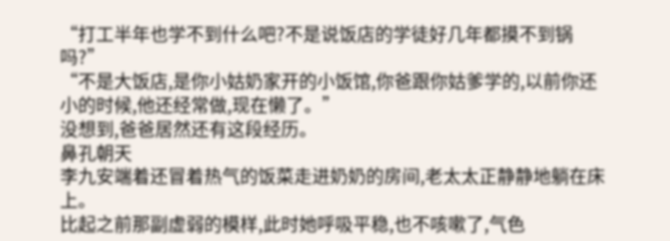“打工半年也学不到什么吧?不是说饭店的学徒好几年都摸不到锅吗?”
“不是大饭店,是你小姑奶家开的小饭馆,你爸跟你姑爹学的,以前你还小的时候,他还经常做,现在懒了。”
没想到,爸爸居然还有这段经历。
鼻孔朝天
李九安端着还冒着热气的饭菜走进奶奶的房间,老太太正静静地躺在床上。
比起之前那副虚弱的模样,此时她呼吸平稳,也不咳嗽了,气色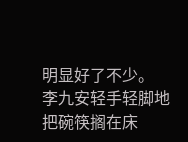明显好了不少。
李九安轻手轻脚地把碗筷搁在床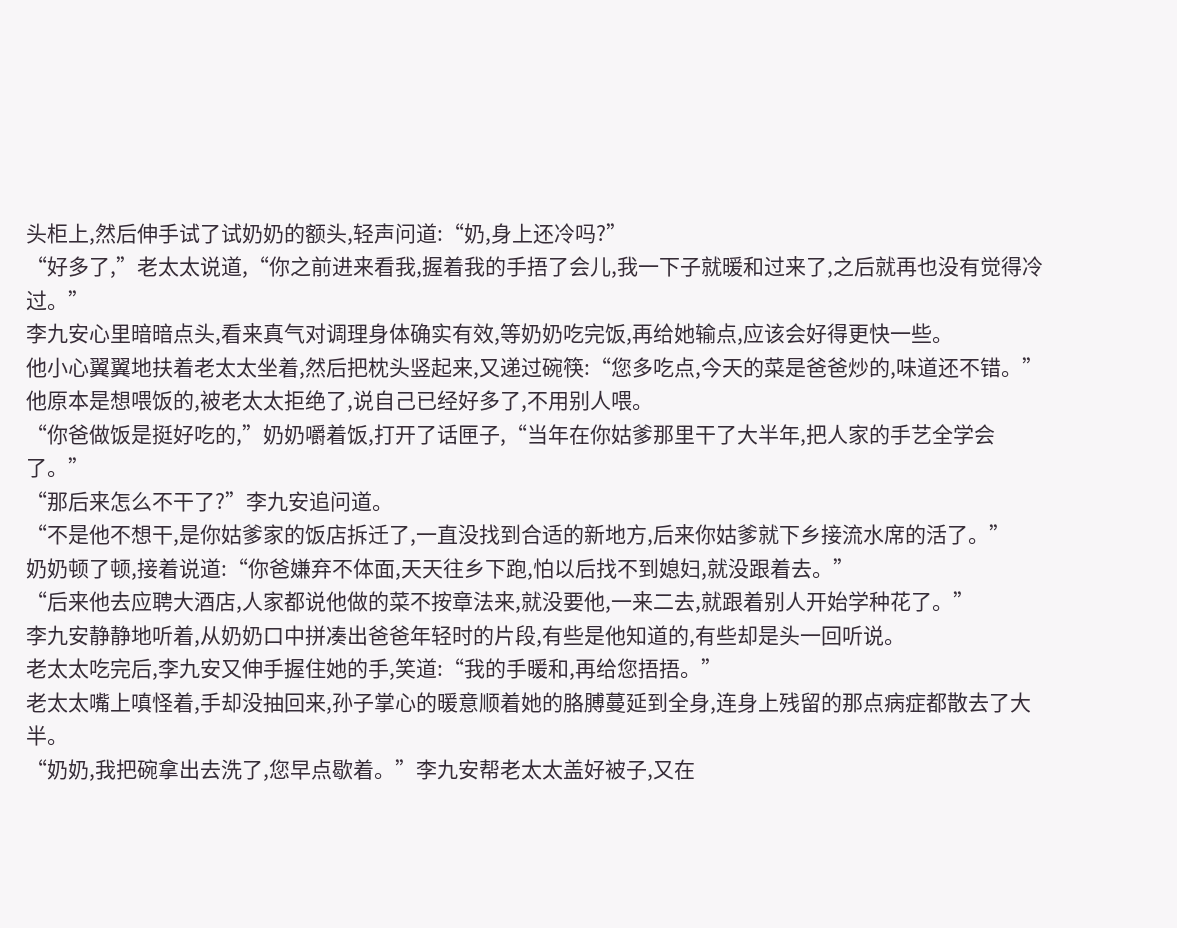头柜上,然后伸手试了试奶奶的额头,轻声问道:“奶,身上还冷吗?”
“好多了,”老太太说道,“你之前进来看我,握着我的手捂了会儿,我一下子就暖和过来了,之后就再也没有觉得冷过。”
李九安心里暗暗点头,看来真气对调理身体确实有效,等奶奶吃完饭,再给她输点,应该会好得更快一些。
他小心翼翼地扶着老太太坐着,然后把枕头竖起来,又递过碗筷:“您多吃点,今天的菜是爸爸炒的,味道还不错。”
他原本是想喂饭的,被老太太拒绝了,说自己已经好多了,不用别人喂。
“你爸做饭是挺好吃的,”奶奶嚼着饭,打开了话匣子,“当年在你姑爹那里干了大半年,把人家的手艺全学会了。”
“那后来怎么不干了?”李九安追问道。
“不是他不想干,是你姑爹家的饭店拆迁了,一直没找到合适的新地方,后来你姑爹就下乡接流水席的活了。”
奶奶顿了顿,接着说道:“你爸嫌弃不体面,天天往乡下跑,怕以后找不到媳妇,就没跟着去。”
“后来他去应聘大酒店,人家都说他做的菜不按章法来,就没要他,一来二去,就跟着别人开始学种花了。”
李九安静静地听着,从奶奶口中拼凑出爸爸年轻时的片段,有些是他知道的,有些却是头一回听说。
老太太吃完后,李九安又伸手握住她的手,笑道:“我的手暖和,再给您捂捂。”
老太太嘴上嗔怪着,手却没抽回来,孙子掌心的暖意顺着她的胳膊蔓延到全身,连身上残留的那点病症都散去了大半。
“奶奶,我把碗拿出去洗了,您早点歇着。”李九安帮老太太盖好被子,又在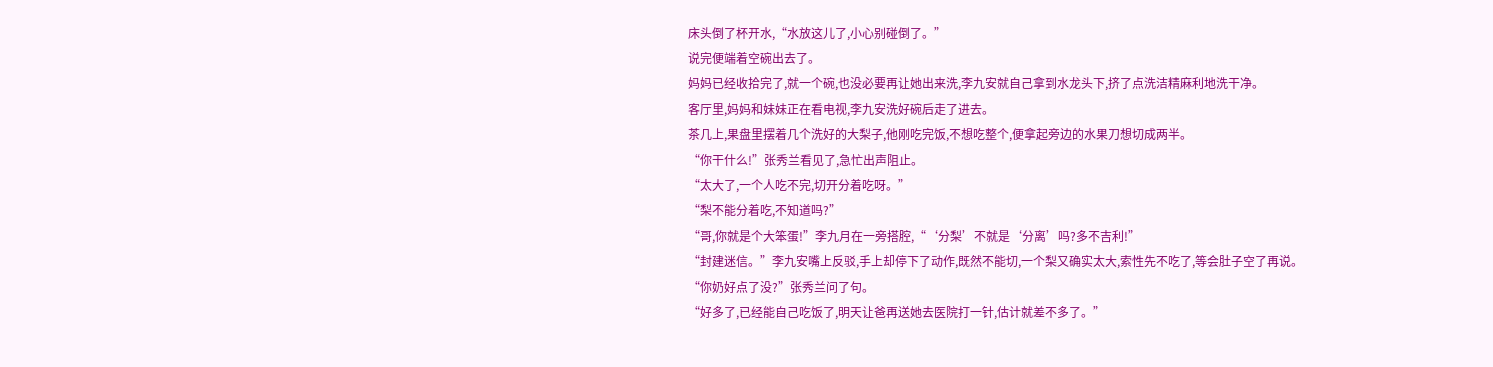床头倒了杯开水,“水放这儿了,小心别碰倒了。”
说完便端着空碗出去了。
妈妈已经收拾完了,就一个碗,也没必要再让她出来洗,李九安就自己拿到水龙头下,挤了点洗洁精麻利地洗干净。
客厅里,妈妈和妹妹正在看电视,李九安洗好碗后走了进去。
茶几上,果盘里摆着几个洗好的大梨子,他刚吃完饭,不想吃整个,便拿起旁边的水果刀想切成两半。
“你干什么!”张秀兰看见了,急忙出声阻止。
“太大了,一个人吃不完,切开分着吃呀。”
“梨不能分着吃,不知道吗?”
“哥,你就是个大笨蛋!”李九月在一旁搭腔,“‘分梨’不就是‘分离’吗?多不吉利!”
“封建迷信。”李九安嘴上反驳,手上却停下了动作,既然不能切,一个梨又确实太大,索性先不吃了,等会肚子空了再说。
“你奶好点了没?”张秀兰问了句。
“好多了,已经能自己吃饭了,明天让爸再送她去医院打一针,估计就差不多了。”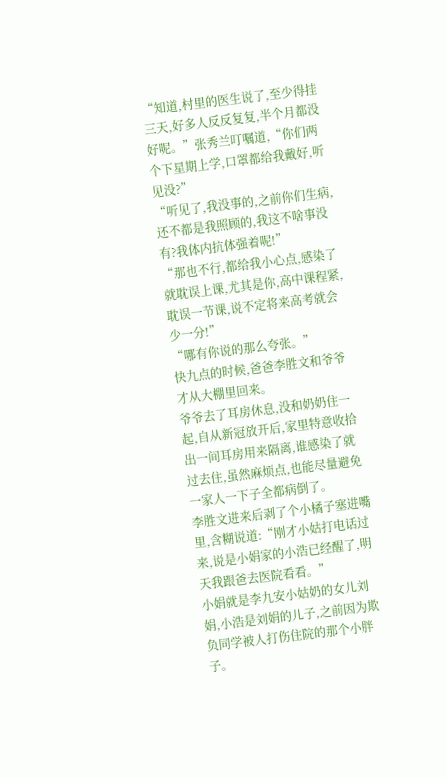“知道,村里的医生说了,至少得挂三天,好多人反反复复,半个月都没好呢。”张秀兰叮嘱道,“你们两个下星期上学,口罩都给我戴好,听见没?”
“听见了,我没事的,之前你们生病,还不都是我照顾的,我这不啥事没有?我体内抗体强着呢!”
“那也不行,都给我小心点,感染了就耽误上课,尤其是你,高中课程紧,耽误一节课,说不定将来高考就会少一分!”
“哪有你说的那么夸张。”
快九点的时候,爸爸李胜文和爷爷才从大棚里回来。
爷爷去了耳房休息,没和奶奶住一起,自从新冠放开后,家里特意收拾出一间耳房用来隔离,谁感染了就过去住,虽然麻烦点,也能尽量避免一家人一下子全都病倒了。
李胜文进来后剥了个小橘子塞进嘴里,含糊说道:“刚才小姑打电话过来,说是小娟家的小浩已经醒了,明天我跟爸去医院看看。”
小娟就是李九安小姑奶的女儿刘娟,小浩是刘娟的儿子,之前因为欺负同学被人打伤住院的那个小胖子。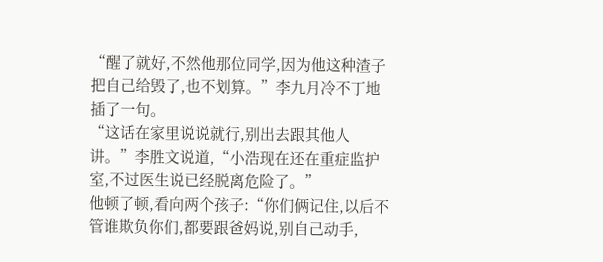“醒了就好,不然他那位同学,因为他这种渣子把自己给毁了,也不划算。”李九月冷不丁地插了一句。
“这话在家里说说就行,别出去跟其他人讲。”李胜文说道,“小浩现在还在重症监护室,不过医生说已经脱离危险了。”
他顿了顿,看向两个孩子:“你们俩记住,以后不管谁欺负你们,都要跟爸妈说,别自己动手,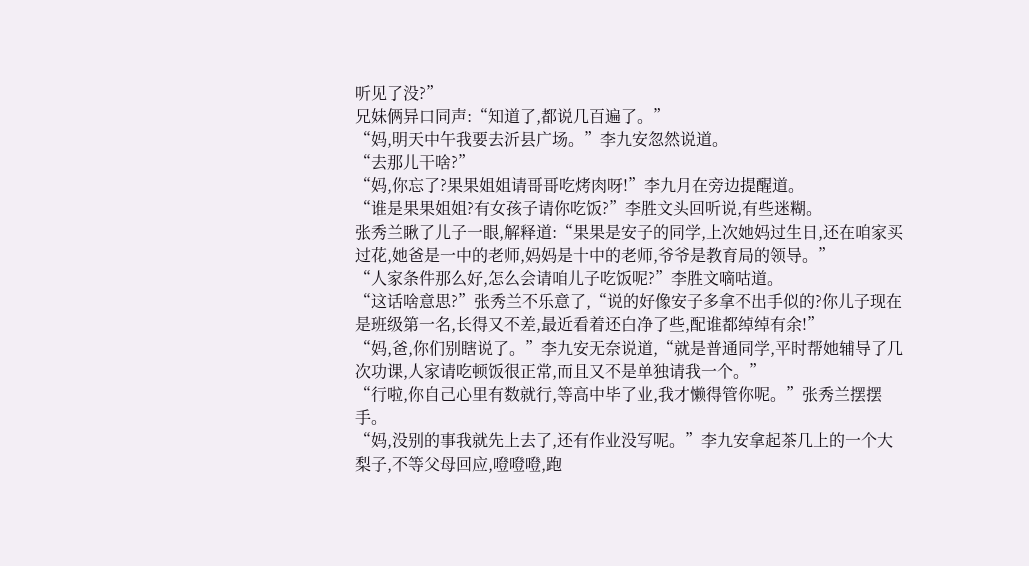听见了没?”
兄妹俩异口同声:“知道了,都说几百遍了。”
“妈,明天中午我要去沂县广场。”李九安忽然说道。
“去那儿干啥?”
“妈,你忘了?果果姐姐请哥哥吃烤肉呀!”李九月在旁边提醒道。
“谁是果果姐姐?有女孩子请你吃饭?”李胜文头回听说,有些迷糊。
张秀兰瞅了儿子一眼,解释道:“果果是安子的同学,上次她妈过生日,还在咱家买过花,她爸是一中的老师,妈妈是十中的老师,爷爷是教育局的领导。”
“人家条件那么好,怎么会请咱儿子吃饭呢?”李胜文嘀咕道。
“这话啥意思?”张秀兰不乐意了,“说的好像安子多拿不出手似的?你儿子现在是班级第一名,长得又不差,最近看着还白净了些,配谁都绰绰有余!”
“妈,爸,你们别瞎说了。”李九安无奈说道,“就是普通同学,平时帮她辅导了几次功课,人家请吃顿饭很正常,而且又不是单独请我一个。”
“行啦,你自己心里有数就行,等高中毕了业,我才懒得管你呢。”张秀兰摆摆手。
“妈,没别的事我就先上去了,还有作业没写呢。”李九安拿起茶几上的一个大梨子,不等父母回应,噔噔噔,跑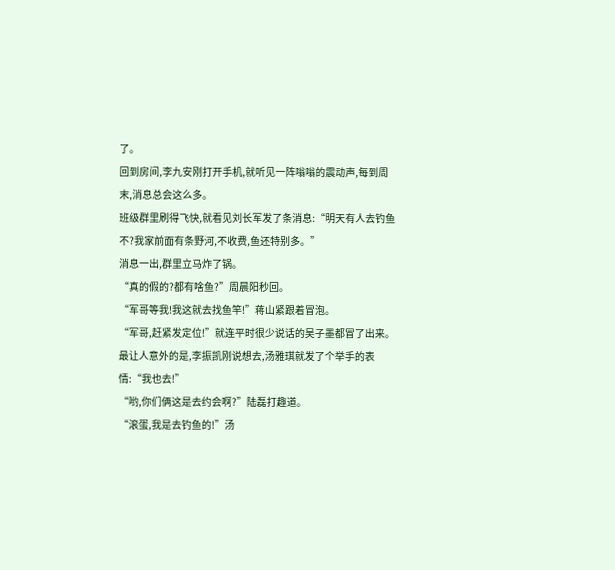了。
回到房间,李九安刚打开手机,就听见一阵嗡嗡的震动声,每到周末,消息总会这么多。
班级群里刷得飞快,就看见刘长军发了条消息:“明天有人去钓鱼不?我家前面有条野河,不收费,鱼还特别多。”
消息一出,群里立马炸了锅。
“真的假的?都有啥鱼?”周晨阳秒回。
“军哥等我!我这就去找鱼竿!”蒋山紧跟着冒泡。
“军哥,赶紧发定位!”就连平时很少说话的吴子墨都冒了出来。
最让人意外的是,李振凯刚说想去,汤雅琪就发了个举手的表情:“我也去!”
“哟,你们俩这是去约会啊?”陆磊打趣道。
“滚蛋,我是去钓鱼的!”汤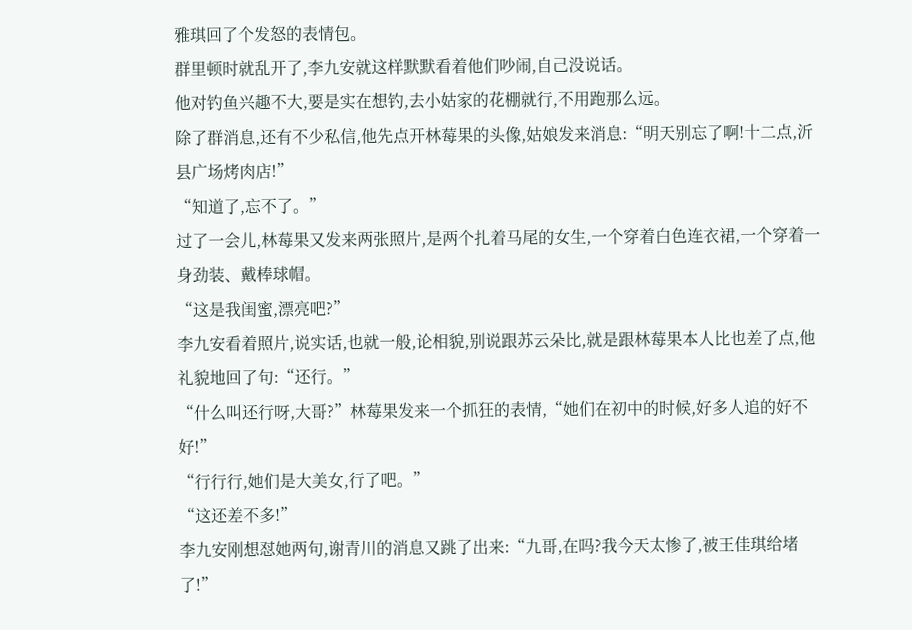雅琪回了个发怒的表情包。
群里顿时就乱开了,李九安就这样默默看着他们吵闹,自己没说话。
他对钓鱼兴趣不大,要是实在想钓,去小姑家的花棚就行,不用跑那么远。
除了群消息,还有不少私信,他先点开林莓果的头像,姑娘发来消息:“明天别忘了啊!十二点,沂县广场烤肉店!”
“知道了,忘不了。”
过了一会儿,林莓果又发来两张照片,是两个扎着马尾的女生,一个穿着白色连衣裙,一个穿着一身劲装、戴棒球帽。
“这是我闺蜜,漂亮吧?”
李九安看着照片,说实话,也就一般,论相貌,别说跟苏云朵比,就是跟林莓果本人比也差了点,他礼貌地回了句:“还行。”
“什么叫还行呀,大哥?”林莓果发来一个抓狂的表情,“她们在初中的时候,好多人追的好不好!”
“行行行,她们是大美女,行了吧。”
“这还差不多!”
李九安刚想怼她两句,谢青川的消息又跳了出来:“九哥,在吗?我今天太惨了,被王佳琪给堵了!”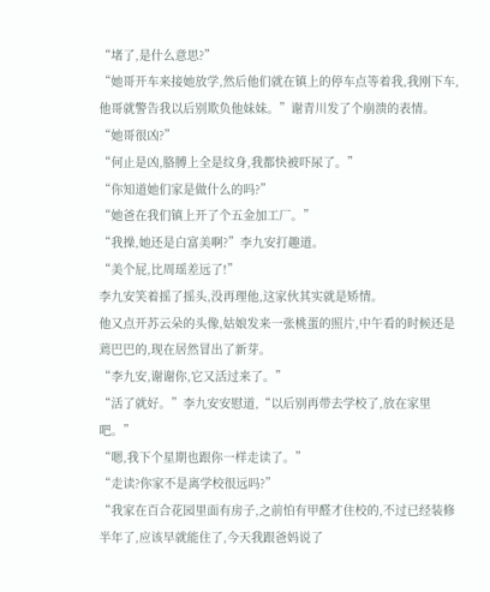“堵了,是什么意思?”
“她哥开车来接她放学,然后他们就在镇上的停车点等着我,我刚下车,他哥就警告我以后别欺负他妹妹。”谢青川发了个崩溃的表情。
“她哥很凶?”
“何止是凶,胳膊上全是纹身,我都快被吓尿了。”
“你知道她们家是做什么的吗?”
“她爸在我们镇上开了个五金加工厂。”
“我操,她还是白富美啊?”李九安打趣道。
“美个屁,比周瑶差远了!”
李九安笑着摇了摇头,没再理他,这家伙其实就是矫情。
他又点开苏云朵的头像,姑娘发来一张桃蛋的照片,中午看的时候还是蔫巴巴的,现在居然冒出了新芽。
“李九安,谢谢你,它又活过来了。”
“活了就好。”李九安安慰道,“以后别再带去学校了,放在家里吧。”
“嗯,我下个星期也跟你一样走读了。”
“走读?你家不是离学校很远吗?”
“我家在百合花园里面有房子,之前怕有甲醛才住校的,不过已经装修半年了,应该早就能住了,今天我跟爸妈说了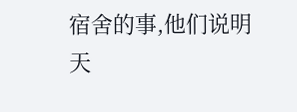宿舍的事,他们说明天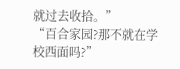就过去收拾。”
“百合家园?那不就在学校西面吗?”